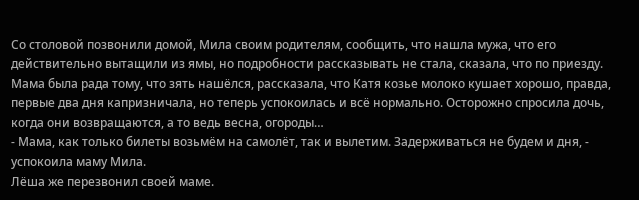Со столовой позвонили домой, Мила своим родителям, сообщить, что нашла мужа, что его действительно вытащили из ямы, но подробности рассказывать не стала, сказала, что по приезду. Мама была рада тому, что зять нашёлся, рассказала, что Катя козье молоко кушает хорошо, правда, первые два дня капризничала, но теперь успокоилась и всё нормально. Осторожно спросила дочь, когда они возвращаются, а то ведь весна, огороды…
- Мама, как только билеты возьмём на самолёт, так и вылетим. Задерживаться не будем и дня, - успокоила маму Мила.
Лёша же перезвонил своей маме.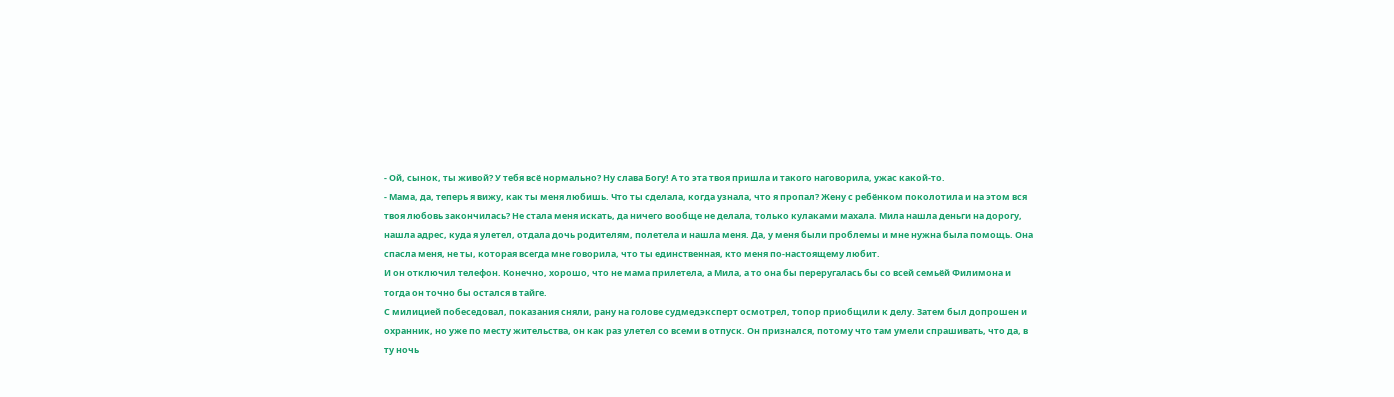- Ой, сынок, ты живой? У тебя всё нормально? Ну слава Богу! А то эта твоя пришла и такого наговорила, ужас какой-то.
- Мама, да, теперь я вижу, как ты меня любишь. Что ты сделала, когда узнала, что я пропал? Жену с ребёнком поколотила и на этом вся твоя любовь закончилась? Не стала меня искать, да ничего вообще не делала, только кулаками махала. Мила нашла деньги на дорогу, нашла адрес, куда я улетел, отдала дочь родителям, полетела и нашла меня. Да, у меня были проблемы и мне нужна была помощь. Она спасла меня, не ты, которая всегда мне говорила, что ты единственная, кто меня по-настоящему любит.
И он отключил телефон. Конечно, хорошо, что не мама прилетела, а Мила, а то она бы переругалась бы со всей семьёй Филимона и тогда он точно бы остался в тайге.
С милицией побеседовал, показания сняли, рану на голове судмедэксперт осмотрел, топор приобщили к делу. Затем был допрошен и охранник, но уже по месту жительства, он как раз улетел со всеми в отпуск. Он признался, потому что там умели спрашивать, что да, в ту ночь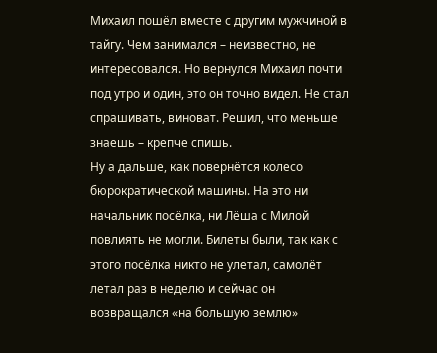Михаил пошёл вместе с другим мужчиной в тайгу. Чем занимался – неизвестно, не интересовался. Но вернулся Михаил почти под утро и один, это он точно видел. Не стал спрашивать, виноват. Решил, что меньше знаешь – крепче спишь.
Ну а дальше, как повернётся колесо бюрократической машины. На это ни начальник посёлка, ни Лёша с Милой повлиять не могли. Билеты были, так как с этого посёлка никто не улетал, самолёт летал раз в неделю и сейчас он возвращался «на большую землю»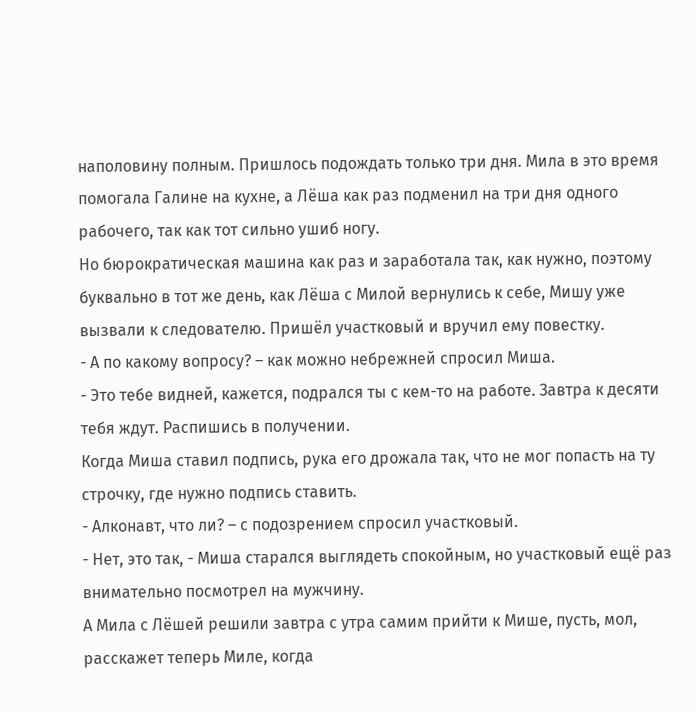наполовину полным. Пришлось подождать только три дня. Мила в это время помогала Галине на кухне, а Лёша как раз подменил на три дня одного рабочего, так как тот сильно ушиб ногу.
Но бюрократическая машина как раз и заработала так, как нужно, поэтому буквально в тот же день, как Лёша с Милой вернулись к себе, Мишу уже вызвали к следователю. Пришёл участковый и вручил ему повестку.
- А по какому вопросу? – как можно небрежней спросил Миша.
- Это тебе видней, кажется, подрался ты с кем-то на работе. Завтра к десяти тебя ждут. Распишись в получении.
Когда Миша ставил подпись, рука его дрожала так, что не мог попасть на ту строчку, где нужно подпись ставить.
- Алконавт, что ли? – с подозрением спросил участковый.
- Нет, это так, - Миша старался выглядеть спокойным, но участковый ещё раз внимательно посмотрел на мужчину.
А Мила с Лёшей решили завтра с утра самим прийти к Мише, пусть, мол, расскажет теперь Миле, когда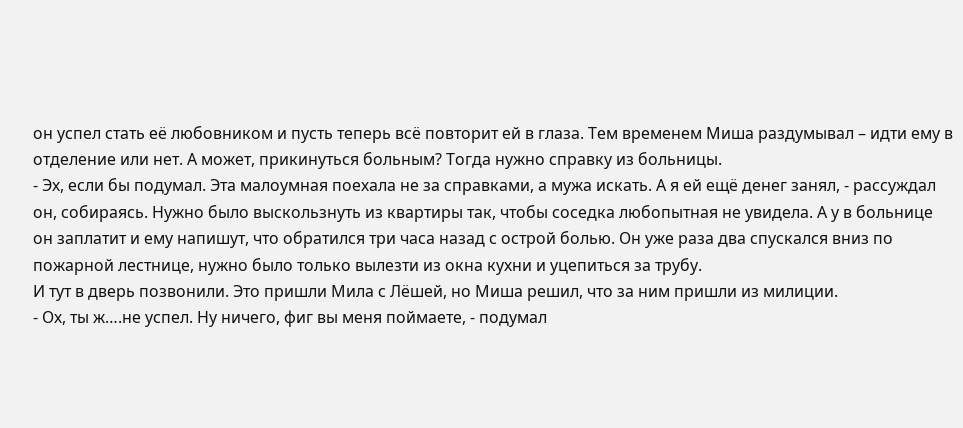он успел стать её любовником и пусть теперь всё повторит ей в глаза. Тем временем Миша раздумывал – идти ему в отделение или нет. А может, прикинуться больным? Тогда нужно справку из больницы.
- Эх, если бы подумал. Эта малоумная поехала не за справками, а мужа искать. А я ей ещё денег занял, - рассуждал он, собираясь. Нужно было выскользнуть из квартиры так, чтобы соседка любопытная не увидела. А у в больнице он заплатит и ему напишут, что обратился три часа назад с острой болью. Он уже раза два спускался вниз по пожарной лестнице, нужно было только вылезти из окна кухни и уцепиться за трубу.
И тут в дверь позвонили. Это пришли Мила с Лёшей, но Миша решил, что за ним пришли из милиции.
- Ох, ты ж….не успел. Ну ничего, фиг вы меня поймаете, - подумал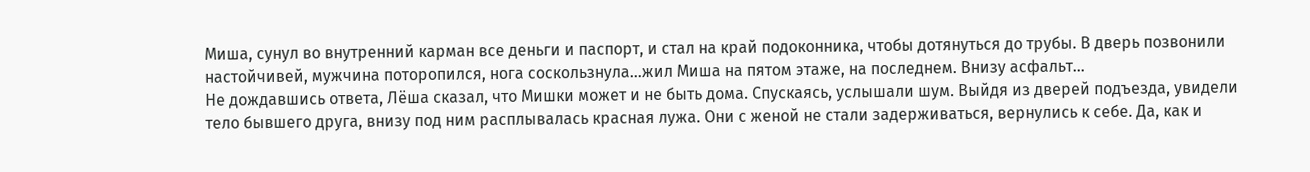Миша, сунул во внутренний карман все деньги и паспорт, и стал на край подоконника, чтобы дотянуться до трубы. В дверь позвонили настойчивей, мужчина поторопился, нога соскользнула…жил Миша на пятом этаже, на последнем. Внизу асфальт…
Не дождавшись ответа, Лёша сказал, что Мишки может и не быть дома. Спускаясь, услышали шум. Выйдя из дверей подъезда, увидели тело бывшего друга, внизу под ним расплывалась красная лужа. Они с женой не стали задерживаться, вернулись к себе. Да, как и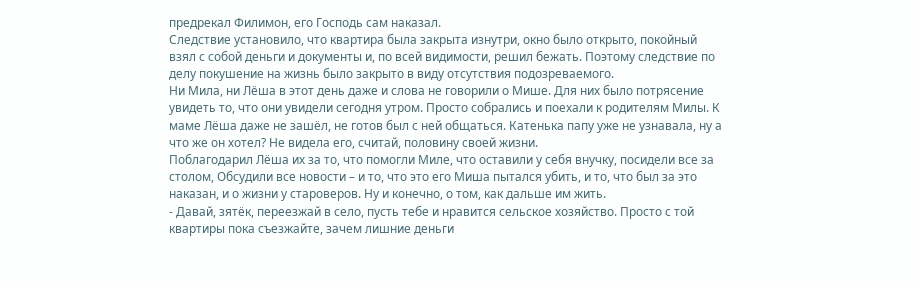предрекал Филимон, его Господь сам наказал.
Следствие установило, что квартира была закрыта изнутри, окно было открыто, покойный взял с собой деньги и документы и, по всей видимости, решил бежать. Поэтому следствие по делу покушение на жизнь было закрыто в виду отсутствия подозреваемого.
Ни Мила, ни Лёша в этот день даже и слова не говорили о Мише. Для них было потрясение увидеть то, что они увидели сегодня утром. Просто собрались и поехали к родителям Милы. К маме Лёша даже не зашёл, не готов был с ней общаться. Катенька папу уже не узнавала, ну а что же он хотел? Не видела его, считай, половину своей жизни.
Поблагодарил Лёша их за то, что помогли Миле, что оставили у себя внучку, посидели все за столом, Обсудили все новости – и то, что это его Миша пытался убить, и то, что был за это наказан, и о жизни у староверов. Ну и конечно, о том, как дальше им жить.
- Давай, зятёк, переезжай в село, пусть тебе и нравится сельское хозяйство. Просто с той квартиры пока съезжайте, зачем лишние деньги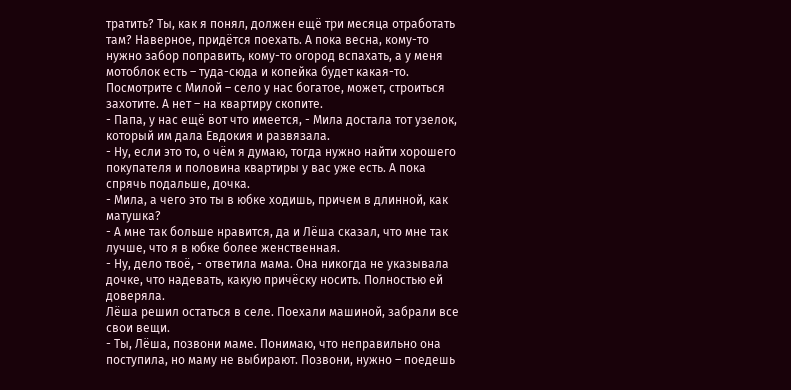тратить? Ты, как я понял, должен ещё три месяца отработать там? Наверное, придётся поехать. А пока весна, кому-то нужно забор поправить, кому-то огород вспахать, а у меня мотоблок есть – туда-сюда и копейка будет какая-то. Посмотрите с Милой – село у нас богатое, может, строиться захотите. А нет – на квартиру скопите.
- Папа, у нас ещё вот что имеется, - Мила достала тот узелок, который им дала Евдокия и развязала.
- Ну, если это то, о чём я думаю, тогда нужно найти хорошего покупателя и половина квартиры у вас уже есть. А пока спрячь подальше, дочка.
- Мила, а чего это ты в юбке ходишь, причем в длинной, как матушка?
- А мне так больше нравится, да и Лёша сказал, что мне так лучше, что я в юбке более женственная.
- Ну, дело твоё, - ответила мама. Она никогда не указывала дочке, что надевать, какую причёску носить. Полностью ей доверяла.
Лёша решил остаться в селе. Поехали машиной, забрали все свои вещи.
- Ты, Лёша, позвони маме. Понимаю, что неправильно она поступила, но маму не выбирают. Позвони, нужно – поедешь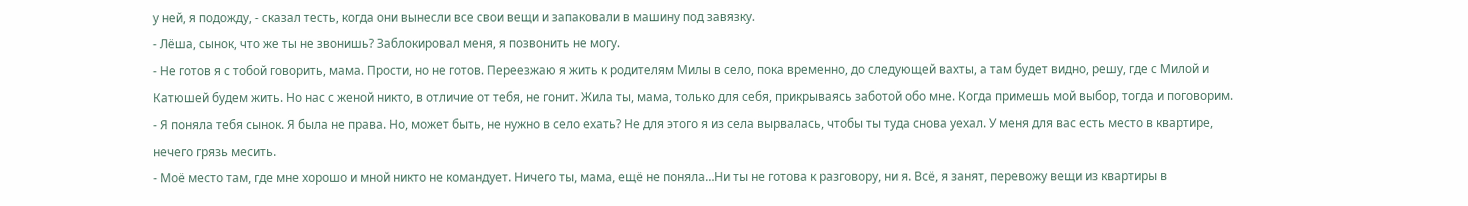у ней, я подожду, - сказал тесть, когда они вынесли все свои вещи и запаковали в машину под завязку.
- Лёша, сынок, что же ты не звонишь? Заблокировал меня, я позвонить не могу.
- Не готов я с тобой говорить, мама. Прости, но не готов. Переезжаю я жить к родителям Милы в село, пока временно, до следующей вахты, а там будет видно, решу, где с Милой и Катюшей будем жить. Но нас с женой никто, в отличие от тебя, не гонит. Жила ты, мама, только для себя, прикрываясь заботой обо мне. Когда примешь мой выбор, тогда и поговорим.
- Я поняла тебя сынок. Я была не права. Но, может быть, не нужно в село ехать? Не для этого я из села вырвалась, чтобы ты туда снова уехал. У меня для вас есть место в квартире, нечего грязь месить.
- Моё место там, где мне хорошо и мной никто не командует. Ничего ты, мама, ещё не поняла…Ни ты не готова к разговору, ни я. Всё, я занят, перевожу вещи из квартиры в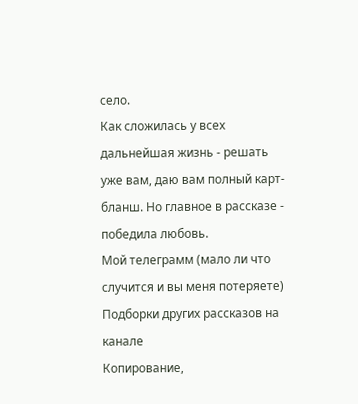село.
Как сложилась у всех дальнейшая жизнь - решать уже вам, даю вам полный карт-бланш. Но главное в рассказе - победила любовь.
Мой телеграмм (мало ли что случится и вы меня потеряете)
Подборки других рассказов на канале
Копирование,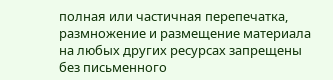полная или частичная перепечатка, размножение и размещение материала на любых других ресурсах запрещены без письменного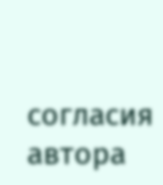согласия автора